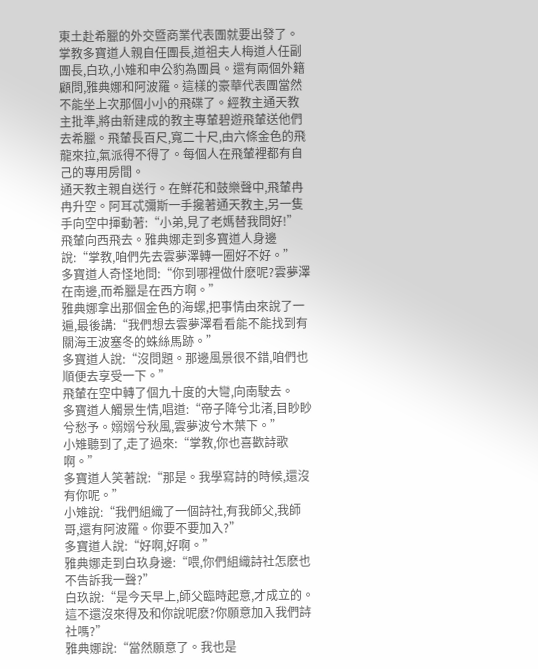東土赴希臘的外交暨商業代表團就要出發了。掌教多寶道人親自任團長,道祖夫人梅道人任副團長,白玖,小雉和申公豹為團員。還有兩個外籍顧問,雅典娜和阿波羅。這樣的豪華代表團當然不能坐上次那個小小的飛碟了。經教主通天教主批準,將由新建成的教主專輦碧遊飛輦送他們去希臘。飛輦長百尺,寬二十尺,由六條金色的飛龍來拉,氣派得不得了。每個人在飛輦裡都有自己的專用房間。
通天教主親自送行。在鮮花和鼓樂聲中,飛輦冉冉升空。阿耳忒彌斯一手攙著通天教主,另一隻手向空中揮動著:“小弟,見了老媽替我問好!”
飛輦向西飛去。雅典娜走到多寶道人身邊說:“掌教,咱們先去雲夢澤轉一圈好不好。”
多寶道人奇怪地問:“你到哪裡做什麽呢?雲夢澤在南邊,而希臘是在西方啊。”
雅典娜拿出那個金色的海螺,把事情由來說了一遍,最後講:“我們想去雲夢澤看看能不能找到有關海王波塞冬的蛛絲馬跡。”
多寶道人說:“沒問題。那邊風景很不錯,咱們也順便去享受一下。”
飛輦在空中轉了個九十度的大彎,向南駛去。
多寶道人觸景生情,唱道:“帝子降兮北渚,目眇眇兮愁予。嫋嫋兮秋風,雲夢波兮木葉下。”
小雉聽到了,走了過來:“掌教,你也喜歡詩歌啊。”
多寶道人笑著說:“那是。我學寫詩的時候,還沒有你呢。”
小雉說:“我們組織了一個詩社,有我師父,我師哥,還有阿波羅。你要不要加入?”
多寶道人說:“好啊,好啊。”
雅典娜走到白玖身邊:“喂,你們組織詩社怎麽也不告訴我一聲?”
白玖說:“是今天早上,師父臨時起意,才成立的。這不還沒來得及和你說呢麽?你願意加入我們詩社嗎?”
雅典娜說:“當然願意了。我也是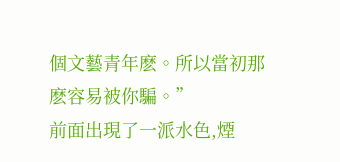個文藝青年麽。所以當初那麽容易被你騙。”
前面出現了一派水色,煙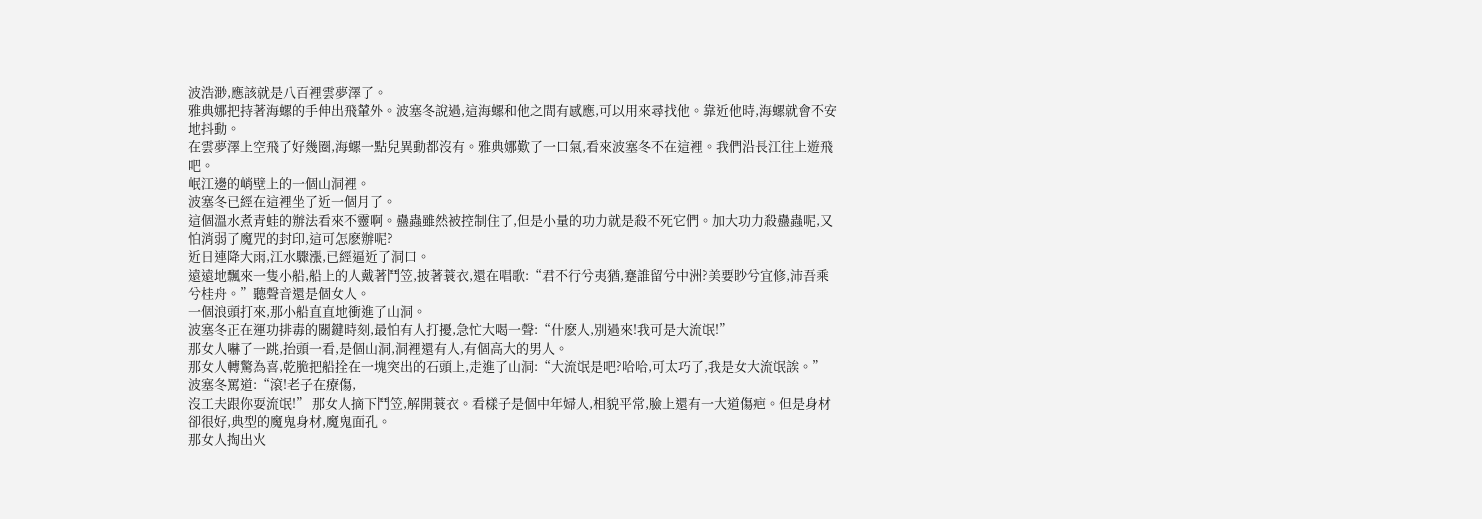波浩渺,應該就是八百裡雲夢澤了。
雅典娜把持著海螺的手伸出飛輦外。波塞冬說過,這海螺和他之間有感應,可以用來尋找他。靠近他時,海螺就會不安地抖動。
在雲夢澤上空飛了好幾圈,海螺一點兒異動都沒有。雅典娜歎了一口氣,看來波塞冬不在這裡。我們沿長江往上遊飛吧。
岷江邊的峭壁上的一個山洞裡。
波塞冬已經在這裡坐了近一個月了。
這個溫水煮青蛙的辦法看來不靈啊。蠱蟲雖然被控制住了,但是小量的功力就是殺不死它們。加大功力殺蠱蟲呢,又怕消弱了魔咒的封印,這可怎麽辦呢?
近日連降大雨,江水驟漲,已經逼近了洞口。
遠遠地飄來一隻小船,船上的人戴著鬥笠,披著蓑衣,還在唱歌:“君不行兮夷猶,蹇誰留兮中洲?美要眇兮宜修,沛吾乘兮桂舟。”聽聲音還是個女人。
一個浪頭打來,那小船直直地衝進了山洞。
波塞冬正在運功排毒的關鍵時刻,最怕有人打擾,急忙大喝一聲:“什麽人,別過來!我可是大流氓!”
那女人嚇了一跳,抬頭一看,是個山洞,洞裡還有人,有個高大的男人。
那女人轉驚為喜,乾脆把船拴在一塊突出的石頭上,走進了山洞:“大流氓是吧?哈哈,可太巧了,我是女大流氓誒。”
波塞冬罵道:“滾!老子在療傷,
沒工夫跟你耍流氓!” 那女人摘下鬥笠,解開蓑衣。看樣子是個中年婦人,相貌平常,臉上還有一大道傷疤。但是身材卻很好,典型的魔鬼身材,魔鬼面孔。
那女人掏出火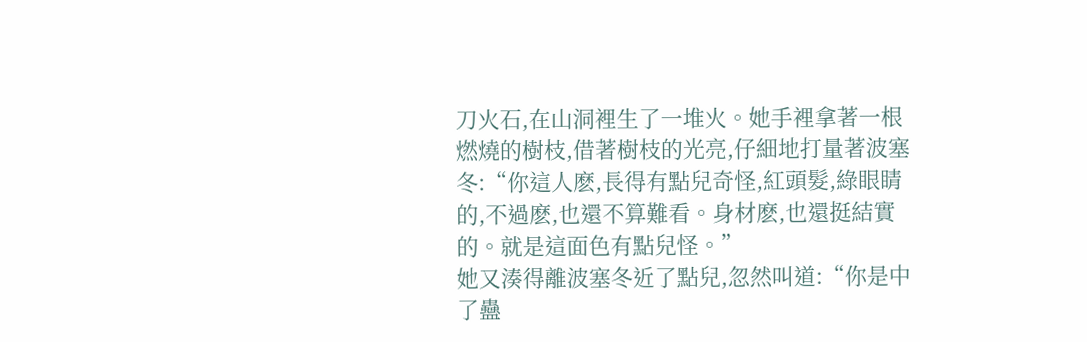刀火石,在山洞裡生了一堆火。她手裡拿著一根燃燒的樹枝,借著樹枝的光亮,仔細地打量著波塞冬:“你這人麽,長得有點兒奇怪,紅頭髮,綠眼睛的,不過麽,也還不算難看。身材麽,也還挺結實的。就是這面色有點兒怪。”
她又湊得離波塞冬近了點兒,忽然叫道:“你是中了蠱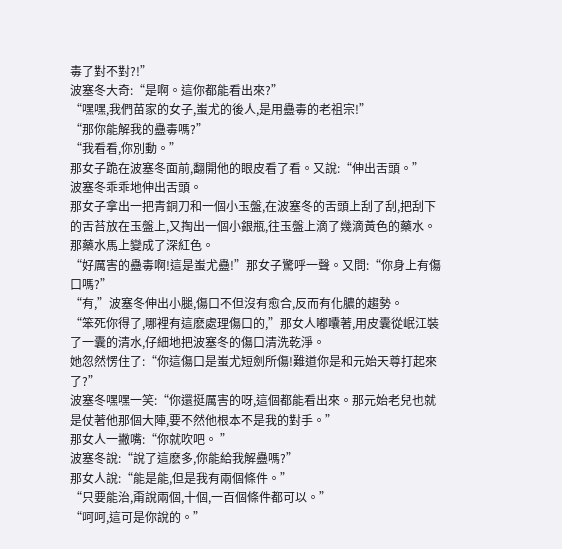毒了對不對?!”
波塞冬大奇:“是啊。這你都能看出來?”
“嘿嘿,我們苗家的女子,蚩尤的後人,是用蠱毒的老祖宗!”
“那你能解我的蠱毒嗎?”
“我看看,你別動。”
那女子跪在波塞冬面前,翻開他的眼皮看了看。又說:“伸出舌頭。”
波塞冬乖乖地伸出舌頭。
那女子拿出一把青銅刀和一個小玉盤,在波塞冬的舌頭上刮了刮,把刮下的舌苔放在玉盤上,又掏出一個小銀瓶,往玉盤上滴了幾滴黃色的藥水。那藥水馬上變成了深紅色。
“好厲害的蠱毒啊!這是蚩尤蠱!”那女子驚呼一聲。又問:“你身上有傷口嗎?”
“有,”波塞冬伸出小腿,傷口不但沒有愈合,反而有化膿的趨勢。
“笨死你得了,哪裡有這麽處理傷口的,”那女人嘟囔著,用皮囊從岷江裝了一囊的清水,仔細地把波塞冬的傷口清洗乾淨。
她忽然愣住了:“你這傷口是蚩尤短劍所傷!難道你是和元始天尊打起來了?”
波塞冬嘿嘿一笑:“你還挺厲害的呀,這個都能看出來。那元始老兒也就是仗著他那個大陣,要不然他根本不是我的對手。”
那女人一撇嘴:“你就吹吧。 ”
波塞冬說:“說了這麽多,你能給我解蠱嗎?”
那女人說:“能是能,但是我有兩個條件。”
“只要能治,甭說兩個,十個,一百個條件都可以。”
“呵呵,這可是你說的。”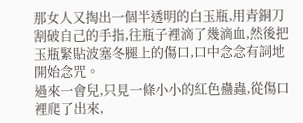那女人又掏出一個半透明的白玉瓶,用青銅刀割破自己的手指,往瓶子裡滴了幾滴血,然後把玉瓶緊貼波塞冬腿上的傷口,口中念念有詞地開始念咒。
過來一會兒,只見一條小小的紅色蠱蟲,從傷口裡爬了出來,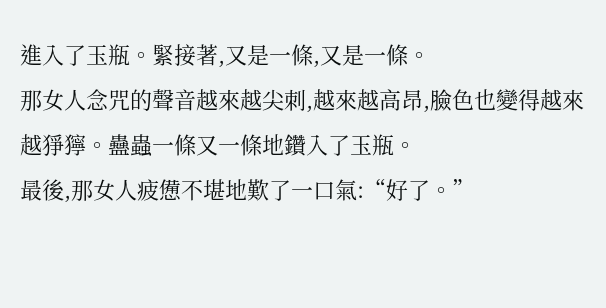進入了玉瓶。緊接著,又是一條,又是一條。
那女人念咒的聲音越來越尖刺,越來越高昂,臉色也變得越來越猙獰。蠱蟲一條又一條地鑽入了玉瓶。
最後,那女人疲憊不堪地歎了一口氣:“好了。”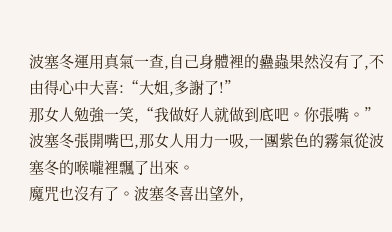波塞冬運用真氣一查,自己身體裡的蠱蟲果然沒有了,不由得心中大喜:“大姐,多謝了!”
那女人勉強一笑,“我做好人就做到底吧。你張嘴。”
波塞冬張開嘴巴,那女人用力一吸,一團紫色的霧氣從波塞冬的喉嚨裡飄了出來。
魔咒也沒有了。波塞冬喜出望外,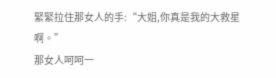緊緊拉住那女人的手:“大姐,你真是我的大救星啊。”
那女人呵呵一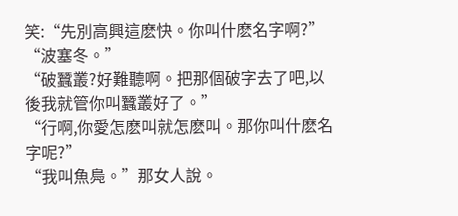笑:“先別高興這麽快。你叫什麽名字啊?”
“波塞冬。”
“破蠶叢?好難聽啊。把那個破字去了吧,以後我就管你叫蠶叢好了。”
“行啊,你愛怎麽叫就怎麽叫。那你叫什麽名字呢?”
“我叫魚鳧。”那女人說。